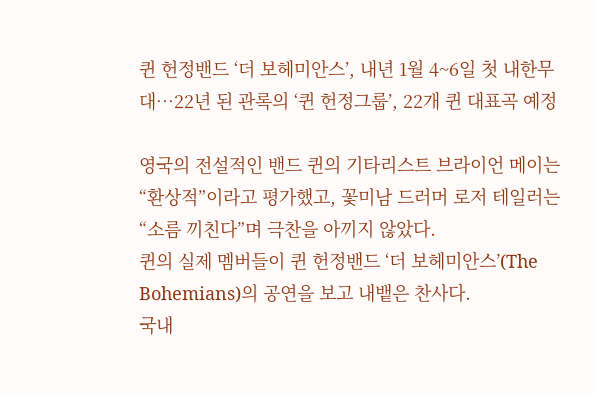퀸 헌정밴드 ‘더 보헤미안스’, 내년 1월 4~6일 첫 내한무대…22년 된 관록의 ‘퀸 헌정그룹’, 22개 퀸 대표곡 예정

영국의 전설적인 밴드 퀸의 기타리스트 브라이언 메이는 “환상적”이라고 평가했고, 꽃미남 드러머 로저 테일러는 “소름 끼친다”며 극찬을 아끼지 않았다.
퀸의 실제 멤버들이 퀸 헌정밴드 ‘더 보헤미안스’(The Bohemians)의 공연을 보고 내뱉은 찬사다.
국내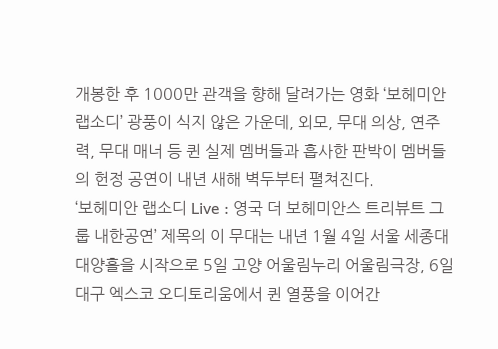개봉한 후 1000만 관객을 향해 달려가는 영화 ‘보헤미안 랩소디’ 광풍이 식지 않은 가운데, 외모, 무대 의상, 연주력, 무대 매너 등 퀸 실제 멤버들과 흡사한 판박이 멤버들의 헌정 공연이 내년 새해 벽두부터 펼쳐진다.
‘보헤미안 랩소디 Live : 영국 더 보헤미안스 트리뷰트 그룹 내한공연’ 제목의 이 무대는 내년 1월 4일 서울 세종대 대양홀을 시작으로 5일 고양 어울림누리 어울림극장, 6일 대구 엑스코 오디토리움에서 퀸 열풍을 이어간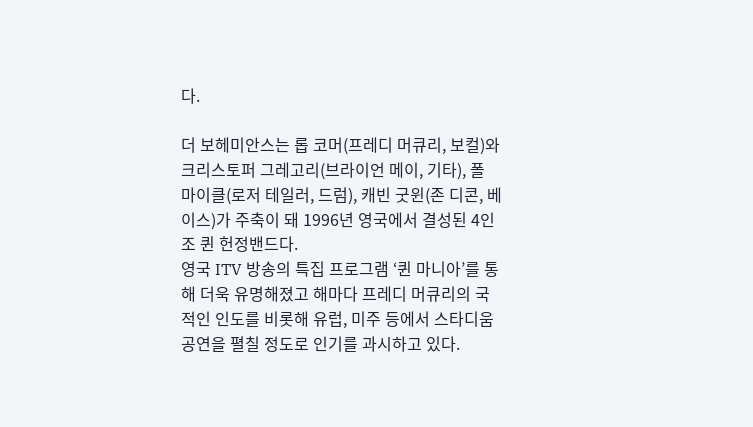다.

더 보헤미안스는 롭 코머(프레디 머큐리, 보컬)와 크리스토퍼 그레고리(브라이언 메이, 기타), 폴 마이클(로저 테일러, 드럼), 캐빈 굿윈(존 디콘, 베이스)가 주축이 돼 1996년 영국에서 결성된 4인조 퀸 헌정밴드다.
영국 ITV 방송의 특집 프로그램 ‘퀸 마니아’를 통해 더욱 유명해졌고 해마다 프레디 머큐리의 국적인 인도를 비롯해 유럽, 미주 등에서 스타디움 공연을 펼칠 정도로 인기를 과시하고 있다.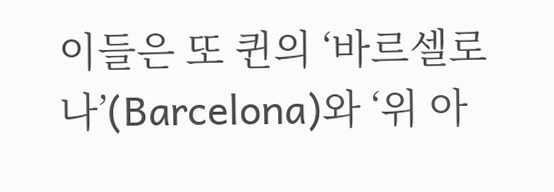이들은 또 퀸의 ‘바르셀로나’(Barcelona)와 ‘위 아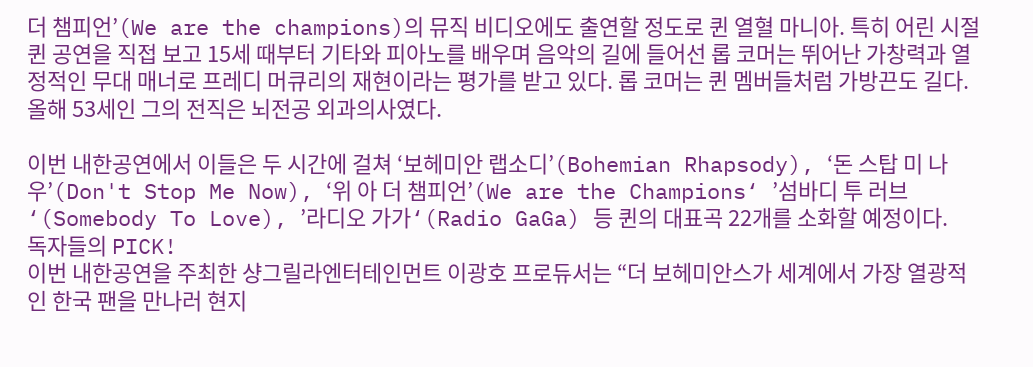더 챔피언’(We are the champions)의 뮤직 비디오에도 출연할 정도로 퀸 열혈 마니아. 특히 어린 시절 퀸 공연을 직접 보고 15세 때부터 기타와 피아노를 배우며 음악의 길에 들어선 롭 코머는 뛰어난 가창력과 열정적인 무대 매너로 프레디 머큐리의 재현이라는 평가를 받고 있다. 롭 코머는 퀸 멤버들처럼 가방끈도 길다. 올해 53세인 그의 전직은 뇌전공 외과의사였다.

이번 내한공연에서 이들은 두 시간에 걸쳐 ‘보헤미안 랩소디’(Bohemian Rhapsody), ‘돈 스탑 미 나우’(Don't Stop Me Now), ‘위 아 더 챔피언’(We are the Champions‘ ’섬바디 투 러브‘(Somebody To Love), ’라디오 가가‘(Radio GaGa) 등 퀸의 대표곡 22개를 소화할 예정이다.
독자들의 PICK!
이번 내한공연을 주최한 샹그릴라엔터테인먼트 이광호 프로듀서는 “더 보헤미안스가 세계에서 가장 열광적인 한국 팬을 만나러 현지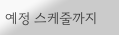예정 스케줄까지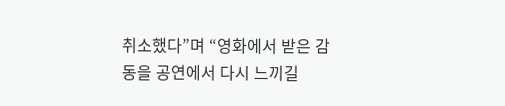취소했다”며 “영화에서 받은 감동을 공연에서 다시 느끼길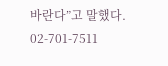바란다”고 말했다. 02-701-7511